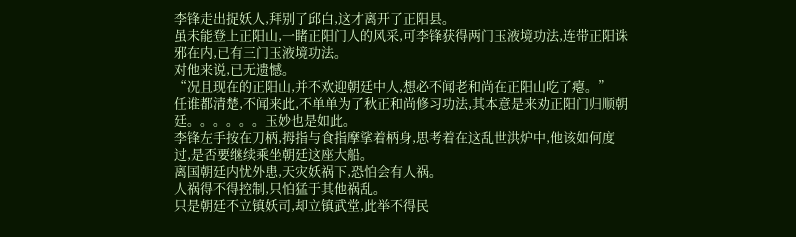李锋走出捉妖人,拜别了邱白,这才离开了正阳县。
虽未能登上正阳山,一睹正阳门人的风采,可李锋获得两门玉液境功法,连带正阳诛邪在内,已有三门玉液境功法。
对他来说,已无遗憾。
“况且现在的正阳山,并不欢迎朝廷中人,想必不闻老和尚在正阳山吃了瘪。”
任谁都清楚,不闻来此,不单单为了秋正和尚修习功法,其本意是来劝正阳门归顺朝廷。。。。。。玉妙也是如此。
李锋左手按在刀柄,拇指与食指摩挲着柄身,思考着在这乱世洪炉中,他该如何度过,是否要继续乘坐朝廷这座大船。
离国朝廷内忧外患,天灾妖祸下,恐怕会有人祸。
人祸得不得控制,只怕猛于其他祸乱。
只是朝廷不立镇妖司,却立镇武堂,此举不得民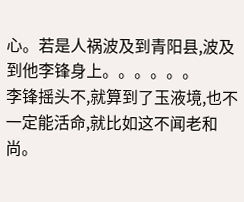心。若是人祸波及到青阳县,波及到他李锋身上。。。。。。
李锋摇头不,就算到了玉液境,也不一定能活命,就比如这不闻老和尚。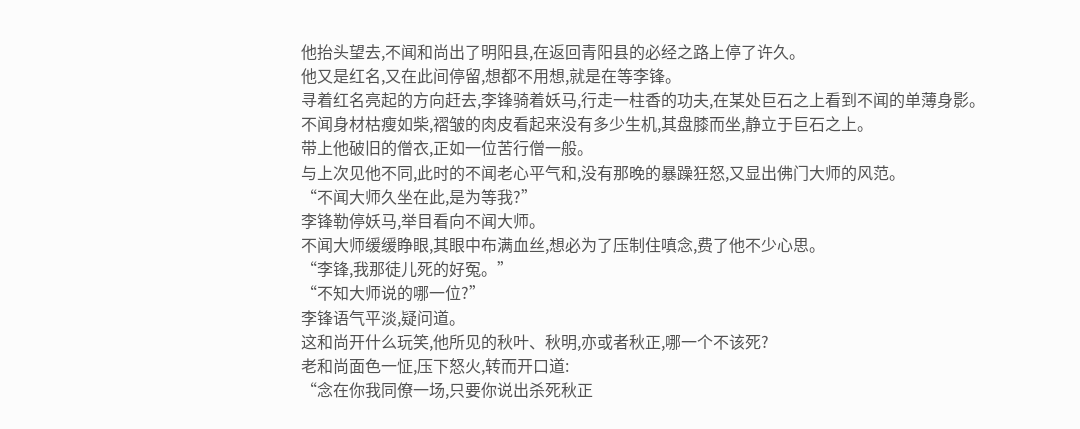他抬头望去,不闻和尚出了明阳县,在返回青阳县的必经之路上停了许久。
他又是红名,又在此间停留,想都不用想,就是在等李锋。
寻着红名亮起的方向赶去,李锋骑着妖马,行走一柱香的功夫,在某处巨石之上看到不闻的单薄身影。
不闻身材枯瘦如柴,褶皱的肉皮看起来没有多少生机,其盘膝而坐,静立于巨石之上。
带上他破旧的僧衣,正如一位苦行僧一般。
与上次见他不同,此时的不闻老心平气和,没有那晚的暴躁狂怒,又显出佛门大师的风范。
“不闻大师久坐在此,是为等我?”
李锋勒停妖马,举目看向不闻大师。
不闻大师缓缓睁眼,其眼中布满血丝,想必为了压制住嗔念,费了他不少心思。
“李锋,我那徒儿死的好冤。”
“不知大师说的哪一位?”
李锋语气平淡,疑问道。
这和尚开什么玩笑,他所见的秋叶、秋明,亦或者秋正,哪一个不该死?
老和尚面色一怔,压下怒火,转而开口道:
“念在你我同僚一场,只要你说出杀死秋正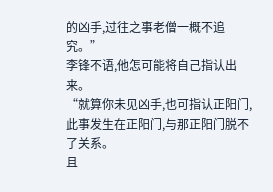的凶手,过往之事老僧一概不追究。”
李锋不语,他怎可能将自己指认出来。
“就算你未见凶手,也可指认正阳门,此事发生在正阳门,与那正阳门脱不了关系。
且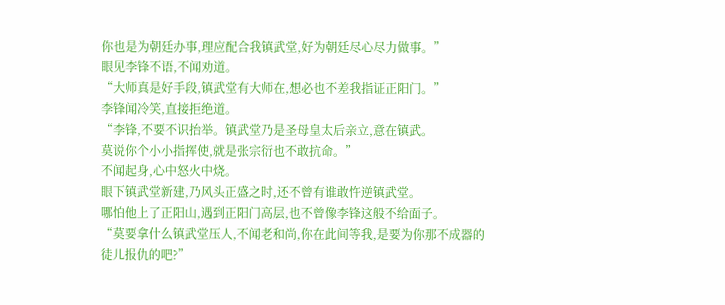你也是为朝廷办事,理应配合我镇武堂,好为朝廷尽心尽力做事。”
眼见李锋不语,不闻劝道。
“大师真是好手段,镇武堂有大师在,想必也不差我指证正阳门。”
李锋闻冷笑,直接拒绝道。
“李锋,不要不识抬举。镇武堂乃是圣母皇太后亲立,意在镇武。
莫说你个小小指挥使,就是张宗衍也不敢抗命。”
不闻起身,心中怒火中烧。
眼下镇武堂新建,乃风头正盛之时,还不曾有谁敢忤逆镇武堂。
哪怕他上了正阳山,遇到正阳门高层,也不曾像李锋这般不给面子。
“莫要拿什么镇武堂压人,不闻老和尚,你在此间等我,是要为你那不成器的徒儿报仇的吧?”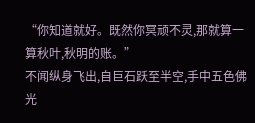“你知道就好。既然你冥顽不灵,那就算一算秋叶,秋明的账。”
不闻纵身飞出,自巨石跃至半空,手中五色佛光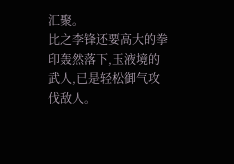汇聚。
比之李锋还要高大的拳印轰然落下,玉液境的武人,已是轻松御气攻伐敌人。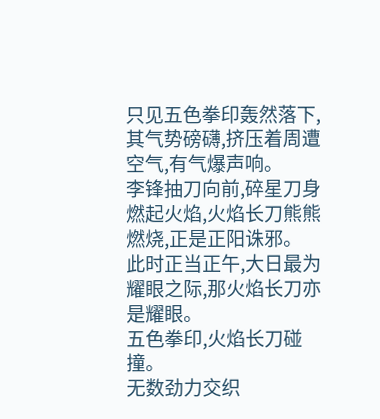只见五色拳印轰然落下,其气势磅礴,挤压着周遭空气,有气爆声响。
李锋抽刀向前,碎星刀身燃起火焰,火焰长刀熊熊燃烧,正是正阳诛邪。
此时正当正午,大日最为耀眼之际,那火焰长刀亦是耀眼。
五色拳印,火焰长刀碰撞。
无数劲力交织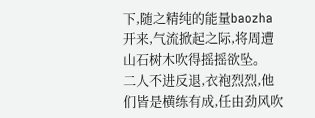下,随之精纯的能量baozha开来,气流掀起之际,将周遭山石树木吹得摇摇欲坠。
二人不进反退,衣袍烈烈,他们皆是横练有成,任由劲风吹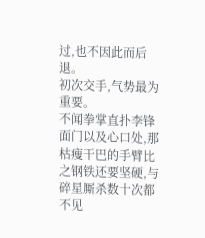过,也不因此而后退。
初次交手,气势最为重要。
不闻拳掌直扑李锋面门以及心口处,那枯瘦干巴的手臂比之钢铁还要坚硬,与碎星厮杀数十次都不见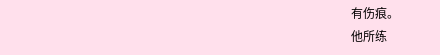有伤痕。
他所练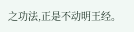之功法,正是不动明王经。